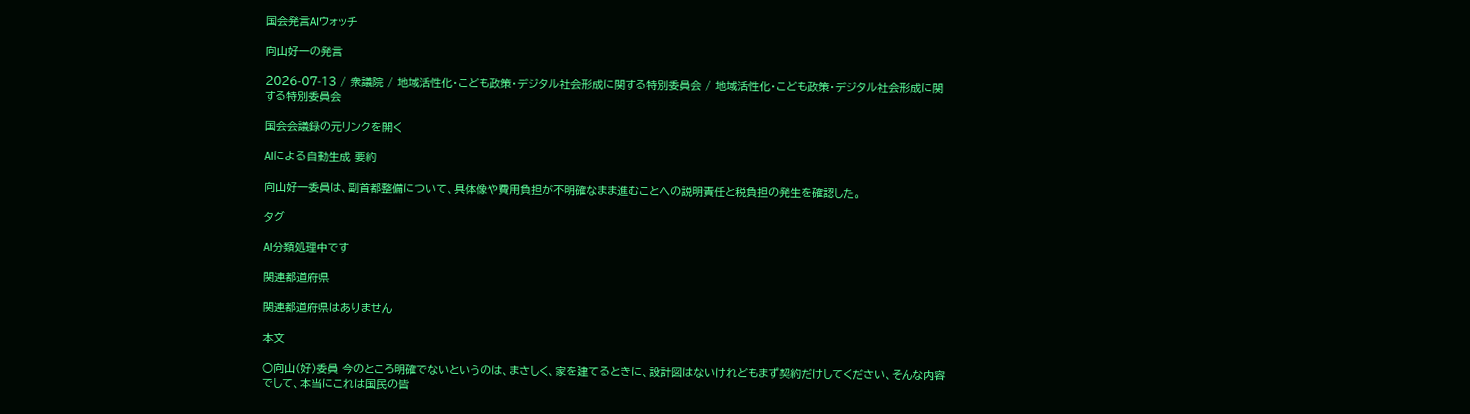国会発言AIウォッチ

向山好一の発言

2026-07-13 / 衆議院 / 地域活性化・こども政策・デジタル社会形成に関する特別委員会 / 地域活性化・こども政策・デジタル社会形成に関する特別委員会

国会会議録の元リンクを開く

AIによる自動生成 要約

向山好一委員は、副首都整備について、具体像や費用負担が不明確なまま進むことへの説明責任と税負担の発生を確認した。

タグ

AI分類処理中です

関連都道府県

関連都道府県はありません

本文

○向山(好)委員 今のところ明確でないというのは、まさしく、家を建てるときに、設計図はないけれどもまず契約だけしてください、そんな内容でして、本当にこれは国民の皆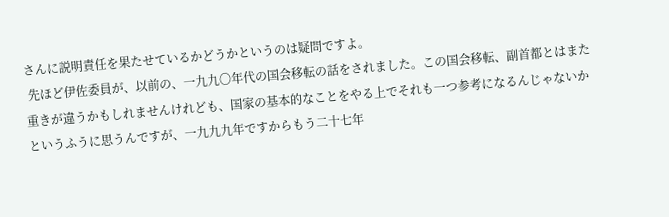さんに説明責任を果たせているかどうかというのは疑問ですよ。
 先ほど伊佐委員が、以前の、一九九〇年代の国会移転の話をされました。この国会移転、副首都とはまた重きが違うかもしれませんけれども、国家の基本的なことをやる上でそれも一つ参考になるんじゃないかというふうに思うんですが、一九九九年ですからもう二十七年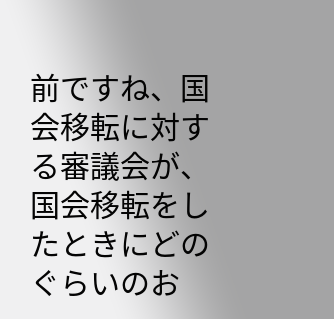前ですね、国会移転に対する審議会が、国会移転をしたときにどのぐらいのお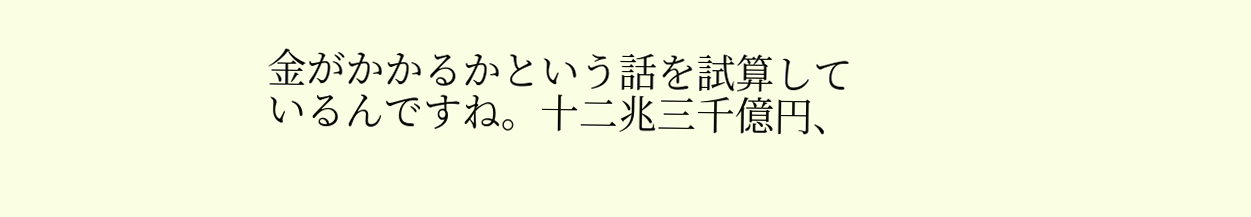金がかかるかという話を試算しているんですね。十二兆三千億円、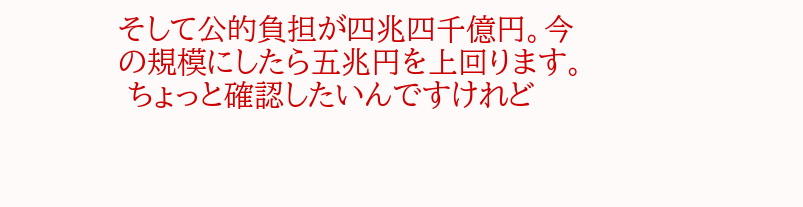そして公的負担が四兆四千億円。今の規模にしたら五兆円を上回ります。
 ちょっと確認したいんですけれど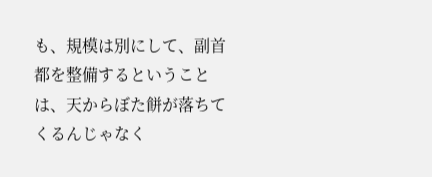も、規模は別にして、副首都を整備するということは、天からぼた餅が落ちてくるんじゃなく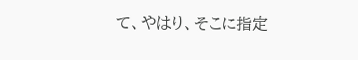て、やはり、そこに指定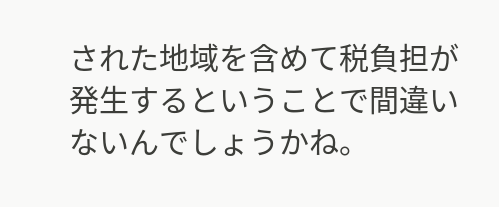された地域を含めて税負担が発生するということで間違いないんでしょうかね。